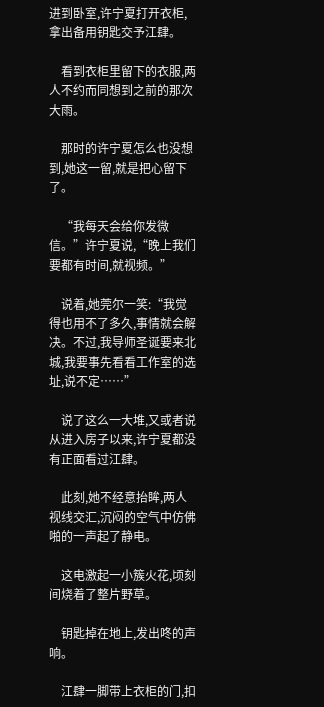进到卧室,许宁夏打开衣柜,拿出备用钥匙交予江肆。

    看到衣柜里留下的衣服,两人不约而同想到之前的那次大雨。

    那时的许宁夏怎么也没想到,她这一留,就是把心留下了。

    “我每天会给你发微信。”许宁夏说,“晚上我们要都有时间,就视频。”

    说着,她莞尔一笑:“我觉得也用不了多久,事情就会解决。不过,我导师圣诞要来北城,我要事先看看工作室的选址,说不定……”

    说了这么一大堆,又或者说从进入房子以来,许宁夏都没有正面看过江肆。

    此刻,她不经意抬眸,两人视线交汇,沉闷的空气中仿佛啪的一声起了静电。

    这电激起一小簇火花,顷刻间烧着了整片野草。

    钥匙掉在地上,发出咚的声响。

    江肆一脚带上衣柜的门,扣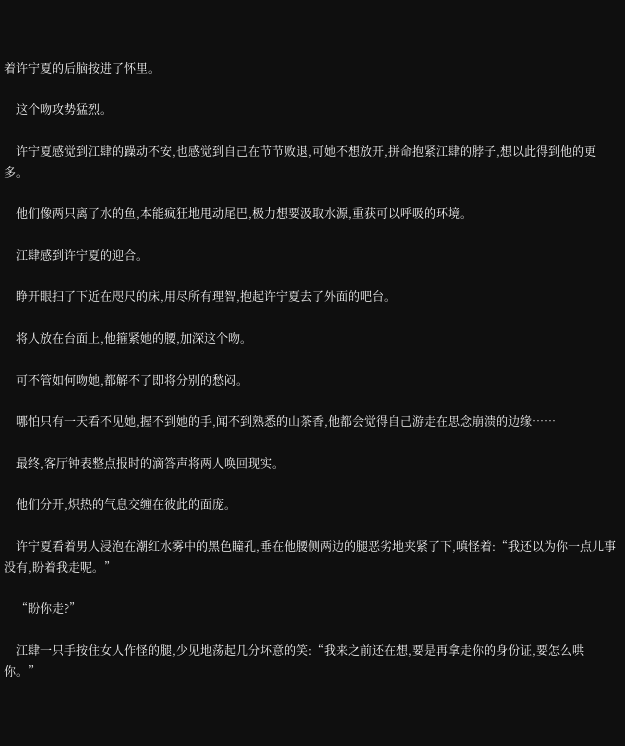着许宁夏的后脑按进了怀里。

    这个吻攻势猛烈。

    许宁夏感觉到江肆的躁动不安,也感觉到自己在节节败退,可她不想放开,拼命抱紧江肆的脖子,想以此得到他的更多。

    他们像两只离了水的鱼,本能疯狂地甩动尾巴,极力想要汲取水源,重获可以呼吸的环境。

    江肆感到许宁夏的迎合。

    睁开眼扫了下近在咫尺的床,用尽所有理智,抱起许宁夏去了外面的吧台。

    将人放在台面上,他箍紧她的腰,加深这个吻。

    可不管如何吻她,都解不了即将分别的愁闷。

    哪怕只有一天看不见她,握不到她的手,闻不到熟悉的山茶香,他都会觉得自己游走在思念崩溃的边缘……

    最终,客厅钟表整点报时的滴答声将两人唤回现实。

    他们分开,炽热的气息交缠在彼此的面庞。

    许宁夏看着男人浸泡在潮红水雾中的黑色瞳孔,垂在他腰侧两边的腿恶劣地夹紧了下,嗔怪着:“我还以为你一点儿事没有,盼着我走呢。”

    “盼你走?”

    江肆一只手按住女人作怪的腿,少见地荡起几分坏意的笑:“我来之前还在想,要是再拿走你的身份证,要怎么哄你。”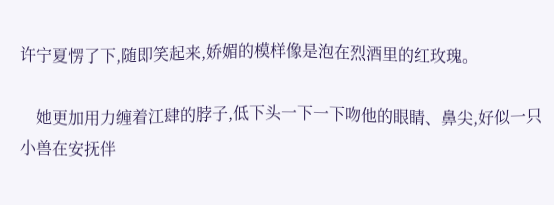许宁夏愣了下,随即笑起来,娇媚的模样像是泡在烈酒里的红玫瑰。

    她更加用力缠着江肆的脖子,低下头一下一下吻他的眼睛、鼻尖,好似一只小兽在安抚伴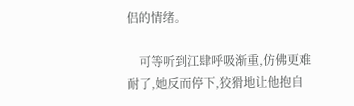侣的情绪。

    可等听到江肆呼吸渐重,仿佛更难耐了,她反而停下,狡猾地让他抱自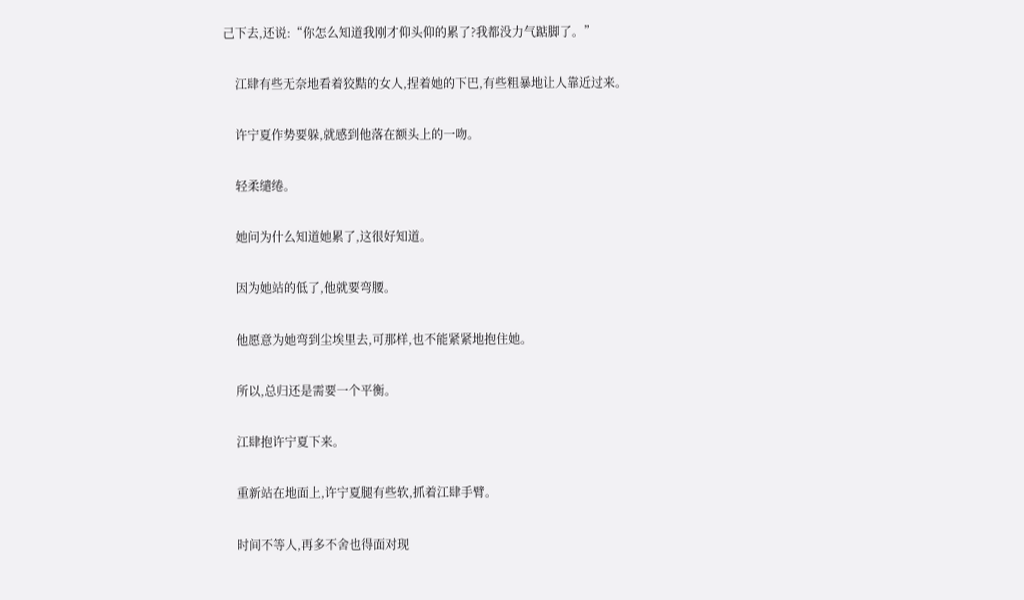己下去,还说:“你怎么知道我刚才仰头仰的累了?我都没力气踮脚了。”

    江肆有些无奈地看着狡黠的女人,捏着她的下巴,有些粗暴地让人靠近过来。

    许宁夏作势要躲,就感到他落在额头上的一吻。

    轻柔缱绻。

    她问为什么知道她累了,这很好知道。

    因为她站的低了,他就要弯腰。

    他愿意为她弯到尘埃里去,可那样,也不能紧紧地抱住她。

    所以,总归还是需要一个平衡。

    江肆抱许宁夏下来。

    重新站在地面上,许宁夏腿有些软,抓着江肆手臂。

    时间不等人,再多不舍也得面对现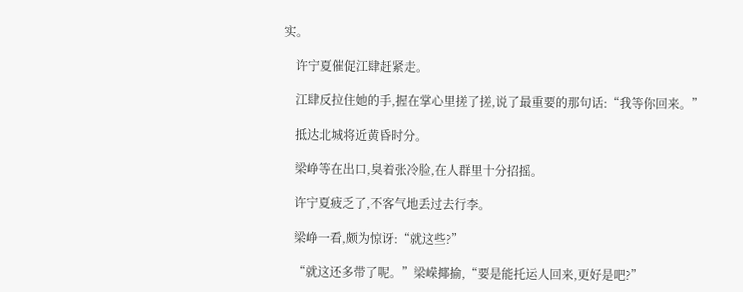实。

    许宁夏催促江肆赶紧走。

    江肆反拉住她的手,握在掌心里搓了搓,说了最重要的那句话:“我等你回来。”

    抵达北城将近黄昏时分。

    梁峥等在出口,臭着张冷脸,在人群里十分招摇。

    许宁夏疲乏了,不客气地丢过去行李。

    梁峥一看,颇为惊讶:“就这些?”

    “就这还多带了呢。”梁嵘揶揄,“要是能托运人回来,更好是吧?”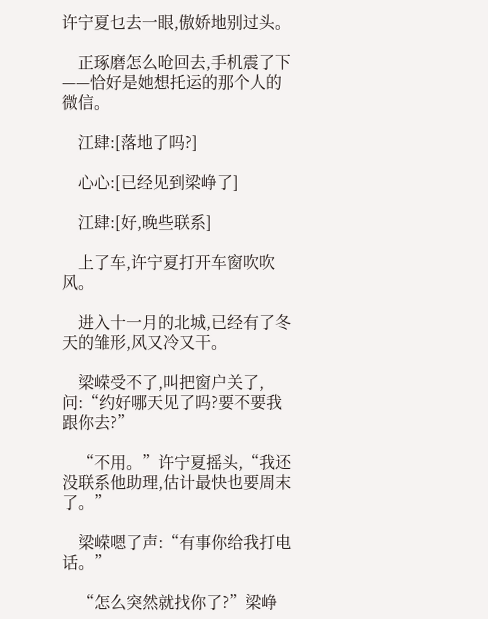许宁夏乜去一眼,傲娇地别过头。

    正琢磨怎么呛回去,手机震了下——恰好是她想托运的那个人的微信。

    江肆:[落地了吗?]

    心心:[已经见到梁峥了]

    江肆:[好,晚些联系]

    上了车,许宁夏打开车窗吹吹风。

    进入十一月的北城,已经有了冬天的雏形,风又冷又干。

    梁嵘受不了,叫把窗户关了,问:“约好哪天见了吗?要不要我跟你去?”

    “不用。”许宁夏摇头,“我还没联系他助理,估计最快也要周末了。”

    梁嵘嗯了声:“有事你给我打电话。”

    “怎么突然就找你了?”梁峥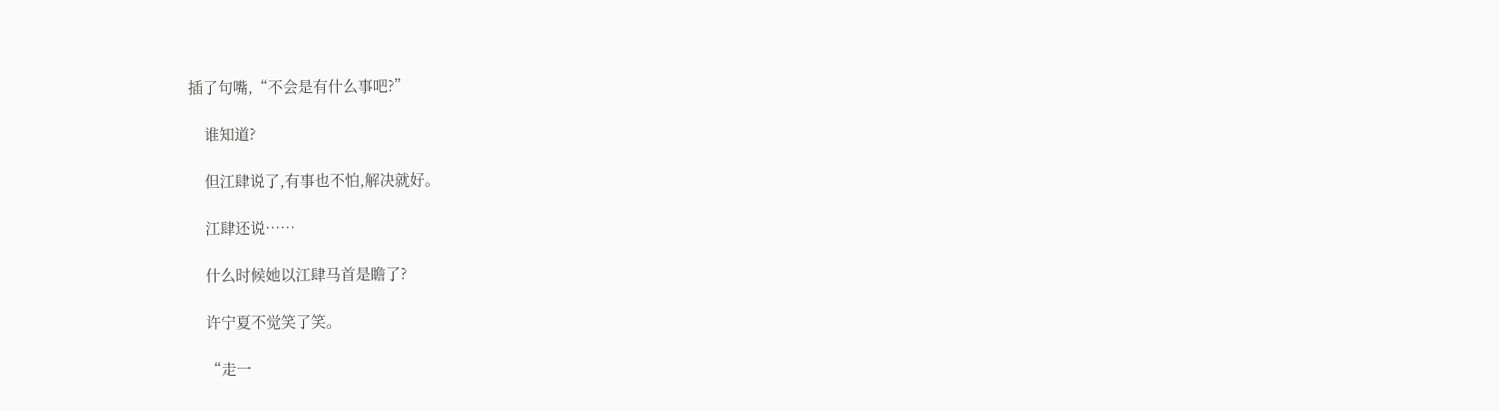插了句嘴,“不会是有什么事吧?”

    谁知道?

    但江肆说了,有事也不怕,解决就好。

    江肆还说……

    什么时候她以江肆马首是瞻了?

    许宁夏不觉笑了笑。

    “走一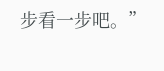步看一步吧。”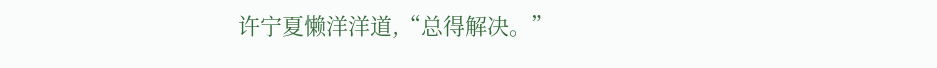许宁夏懒洋洋道,“总得解决。”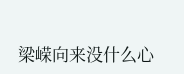梁嵘向来没什么心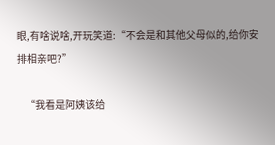眼,有啥说啥,开玩笑道:“不会是和其他父母似的,给你安排相亲吧?”

    “我看是阿姨该给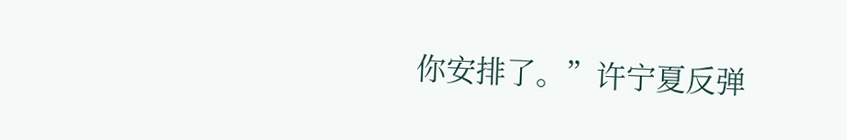你安排了。”许宁夏反弹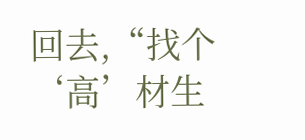回去,“找个‘高’材生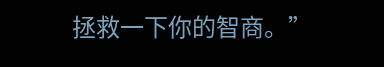拯救一下你的智商。”